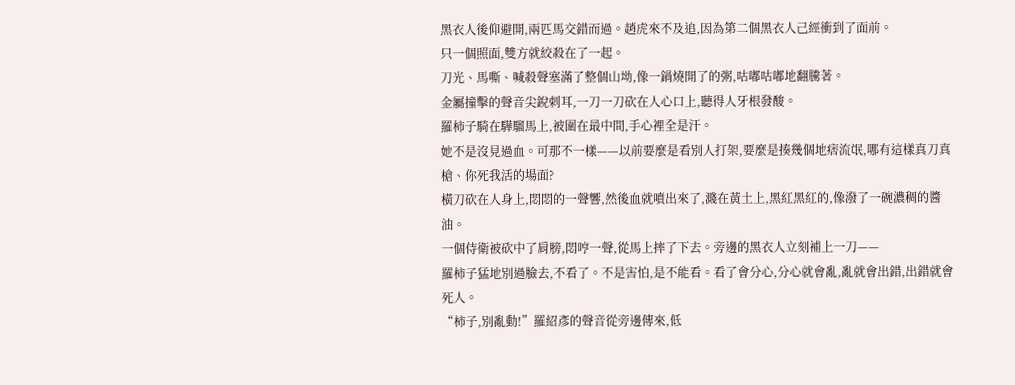黑衣人後仰避開,兩匹馬交錯而過。趙虎來不及追,因為第二個黑衣人己經衝到了面前。
只一個照面,雙方就絞殺在了一起。
刀光、馬嘶、喊殺聲塞滿了整個山坳,像一鍋燒開了的粥,咕嘟咕嘟地翻騰著。
金屬撞擊的聲音尖銳刺耳,一刀一刀砍在人心口上,聽得人牙根發酸。
羅柿子騎在驊騮馬上,被圍在最中間,手心裡全是汗。
她不是沒見過血。可那不一樣——以前要麼是看別人打架,要麼是揍幾個地痞流氓,哪有這樣真刀真槍、你死我活的場面?
橫刀砍在人身上,悶悶的一聲響,然後血就噴出來了,濺在黃土上,黑紅黑紅的,像潑了一碗濃稠的醬油。
一個侍衛被砍中了肩膀,悶哼一聲,從馬上摔了下去。旁邊的黑衣人立刻補上一刀——
羅柿子猛地別過臉去,不看了。不是害怕,是不能看。看了會分心,分心就會亂,亂就會出錯,出錯就會死人。
“柿子,別亂動!”羅紹彥的聲音從旁邊傳來,低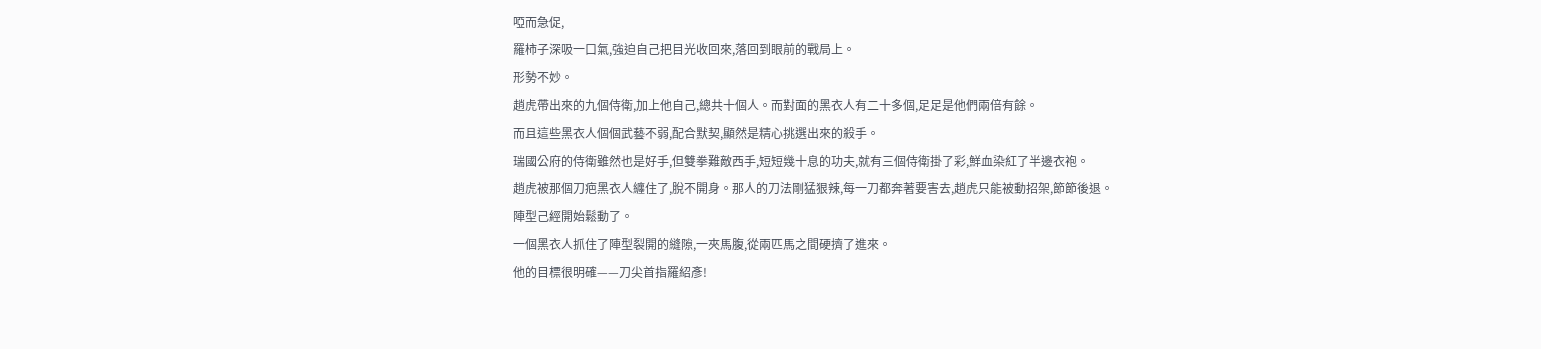啞而急促,
羅柿子深吸一口氣,強迫自己把目光收回來,落回到眼前的戰局上。
形勢不妙。
趙虎帶出來的九個侍衛,加上他自己,總共十個人。而對面的黑衣人有二十多個,足足是他們兩倍有餘。
而且這些黑衣人個個武藝不弱,配合默契,顯然是精心挑選出來的殺手。
瑞國公府的侍衛雖然也是好手,但雙拳難敵西手,短短幾十息的功夫,就有三個侍衛掛了彩,鮮血染紅了半邊衣袍。
趙虎被那個刀疤黑衣人纏住了,脫不開身。那人的刀法剛猛狠辣,每一刀都奔著要害去,趙虎只能被動招架,節節後退。
陣型己經開始鬆動了。
一個黑衣人抓住了陣型裂開的縫隙,一夾馬腹,從兩匹馬之間硬擠了進來。
他的目標很明確——刀尖首指羅紹彥!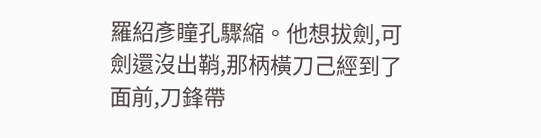羅紹彥瞳孔驟縮。他想拔劍,可劍還沒出鞘,那柄橫刀己經到了面前,刀鋒帶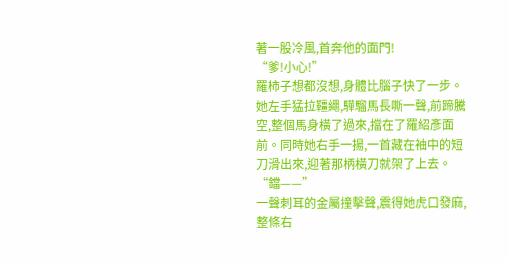著一股冷風,首奔他的面門!
“爹!小心!”
羅柿子想都沒想,身體比腦子快了一步。
她左手猛拉韁繩,驊騮馬長嘶一聲,前蹄騰空,整個馬身橫了過來,擋在了羅紹彥面前。同時她右手一揚,一首藏在袖中的短刀滑出來,迎著那柄橫刀就架了上去。
“鐺——”
一聲刺耳的金屬撞擊聲,震得她虎口發麻,整條右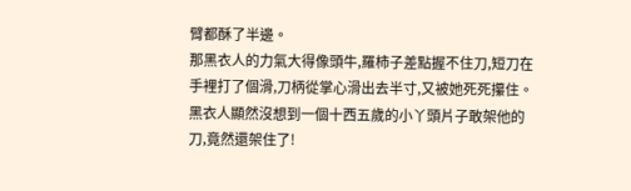臂都酥了半邊。
那黑衣人的力氣大得像頭牛,羅柿子差點握不住刀,短刀在手裡打了個滑,刀柄從掌心滑出去半寸,又被她死死攥住。
黑衣人顯然沒想到一個十西五歲的小丫頭片子敢架他的刀,竟然還架住了!